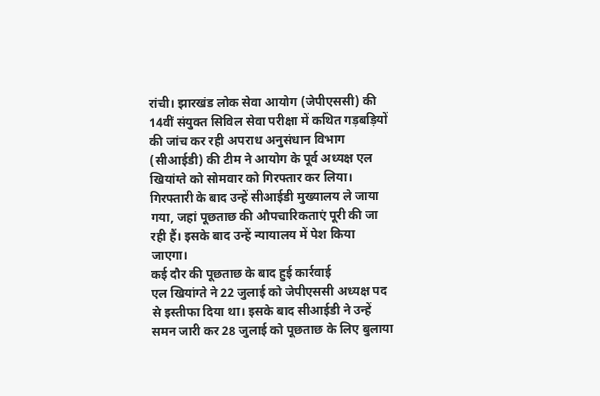रांची। झारखंड लोक सेवा आयोग (जेपीएससी) की 14वीं संयुक्त सिविल सेवा परीक्षा में कथित गड़बड़ियों की जांच कर रही अपराध अनुसंधान विभाग (सीआईडी) की टीम ने आयोग के पूर्व अध्यक्ष एल खियांग्ते को सोमवार को गिरफ्तार कर लिया। गिरफ्तारी के बाद उन्हें सीआईडी मुख्यालय ले जाया गया, जहां पूछताछ की औपचारिकताएं पूरी की जा रही हैं। इसके बाद उन्हें न्यायालय में पेश किया जाएगा।
कई दौर की पूछताछ के बाद हुई कार्रवाई
एल खियांग्ते ने 22 जुलाई को जेपीएससी अध्यक्ष पद से इस्तीफा दिया था। इसके बाद सीआईडी ने उन्हें समन जारी कर 28 जुलाई को पूछताछ के लिए बुलाया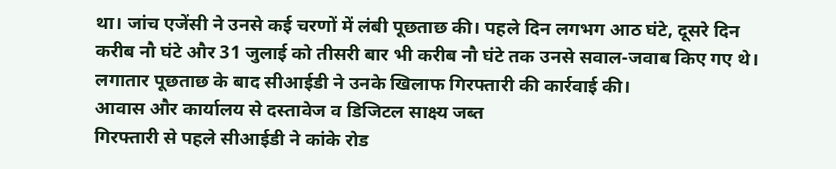था। जांच एजेंसी ने उनसे कई चरणों में लंबी पूछताछ की। पहले दिन लगभग आठ घंटे, दूसरे दिन करीब नौ घंटे और 31 जुलाई को तीसरी बार भी करीब नौ घंटे तक उनसे सवाल-जवाब किए गए थे। लगातार पूछताछ के बाद सीआईडी ने उनके खिलाफ गिरफ्तारी की कार्रवाई की।
आवास और कार्यालय से दस्तावेज व डिजिटल साक्ष्य जब्त
गिरफ्तारी से पहले सीआईडी ने कांके रोड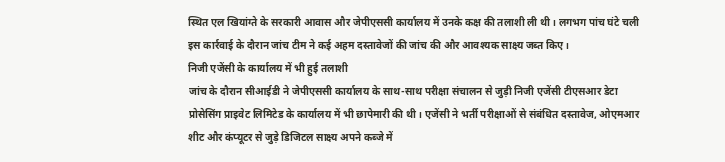स्थित एल खियांग्ते के सरकारी आवास और जेपीएससी कार्यालय में उनके कक्ष की तलाशी ली थी। लगभग पांच घंटे चली इस कार्रवाई के दौरान जांच टीम ने कई अहम दस्तावेजों की जांच की और आवश्यक साक्ष्य जब्त किए।
निजी एजेंसी के कार्यालय में भी हुई तलाशी
जांच के दौरान सीआईडी ने जेपीएससी कार्यालय के साथ-साथ परीक्षा संचालन से जुड़ी निजी एजेंसी टीएसआर डेटा प्रोसेसिंग प्राइवेट लिमिटेड के कार्यालय में भी छापेमारी की थी। एजेंसी ने भर्ती परीक्षाओं से संबंधित दस्तावेज, ओएमआर शीट और कंप्यूटर से जुड़े डिजिटल साक्ष्य अपने कब्जे में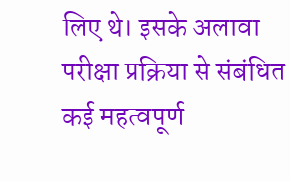लिए थे। इसके अलावा परीक्षा प्रक्रिया से संबंधित कई महत्वपूर्ण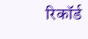रिकॉर्ड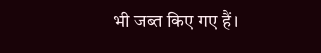भी जब्त किए गए हैं।